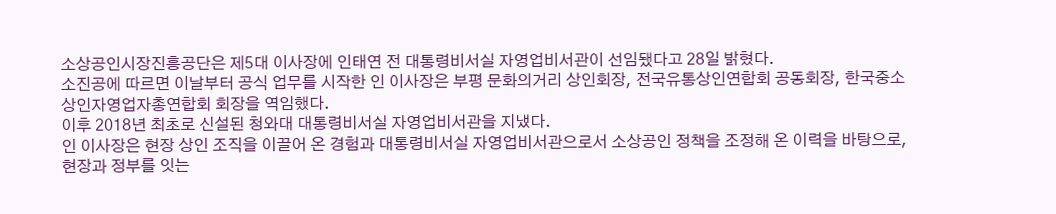소상공인시장진흥공단은 제5대 이사장에 인태연 전 대통령비서실 자영업비서관이 선임됐다고 28일 밝혔다.
소진공에 따르면 이날부터 공식 업무를 시작한 인 이사장은 부평 문화의거리 상인회장, 전국유통상인연합회 공동회장, 한국중소상인자영업자총연합회 회장을 역임했다.
이후 2018년 최초로 신설된 청와대 대통령비서실 자영업비서관을 지냈다.
인 이사장은 현장 상인 조직을 이끌어 온 경험과 대통령비서실 자영업비서관으로서 소상공인 정책을 조정해 온 이력을 바탕으로, 현장과 정부를 잇는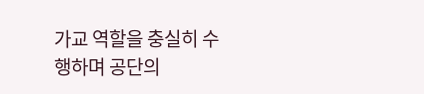가교 역할을 충실히 수행하며 공단의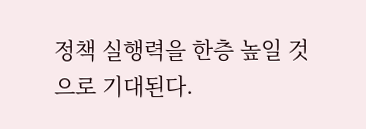정책 실행력을 한층 높일 것으로 기대된다.